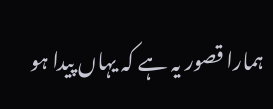ہمارا قصور یہ ہے کہ یہاں پیدا ہو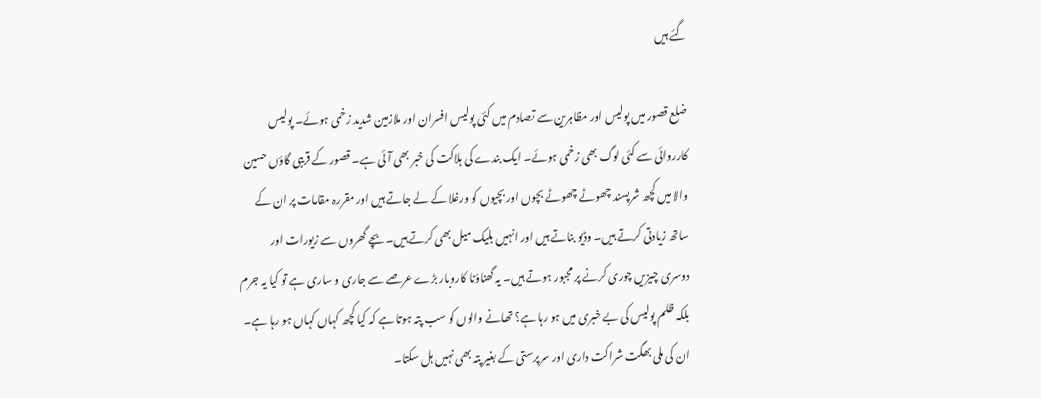گئے ہیں

ضلع قصور میں پولیس اور مظاہرین سے تصادم میں کئی پولیس افسران اور ملازمین شدید زخمی ہوئے۔ پولیس کارروائی سے کئی لوگ بھی زخمی ہوئے۔ ایک بندے کی ہلاکت کی خبر بھی آئی ہے۔ قصور کے قریبی گاؤں حسین والا میں کچھ شرپسند چھوٹے چھوٹے بچوں اور بچیوں کو ورغلا کے لے جاتے ہیں اور مقررہ مقامات پر ان کے ساتھ زیادتی کرتے ہیں۔ وڈیو بناتے ہیں اور انہیں بلیک میل بھی کرتے ہیں۔ بچے گھروں سے زیورات اور دوسری چیزیں چوری کرنے پر مجبور ہوتے ہیں۔ یہ گھناؤنا کاروبار بڑے عرصے سے جاری و ساری ہے تو کیا یہ جرم بلکہ ظلم پولیس کی بے خبری میں ہو رہا ہے؟ تھانے والوں کو سب پتہ ہوتا ہے کہ کیا کچھ کہاں کہاں ہو رہا ہے۔ ان کی ملی بھگت شراکت داری اور سرپرستی کے بغیر پتہ بھی نہیں ہل سکتا۔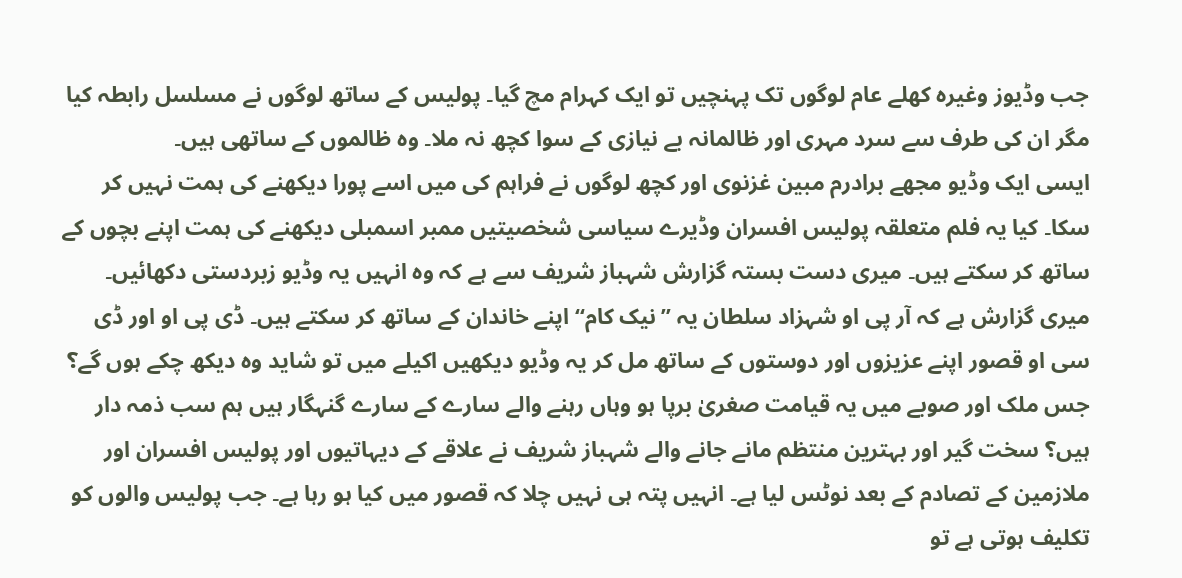جب وڈیوز وغیرہ کھلے عام لوگوں تک پہنچیں تو ایک کہرام مچ گیا۔ پولیس کے ساتھ لوگوں نے مسلسل رابطہ کیا مگر ان کی طرف سے سرد مہری اور ظالمانہ بے نیازی کے سوا کچھ نہ ملا۔ وہ ظالموں کے ساتھی ہیں۔
ایسی ایک وڈیو مجھے برادرم مبین غزنوی اور کچھ لوگوں نے فراہم کی میں اسے پورا دیکھنے کی ہمت نہیں کر سکا۔ کیا یہ فلم متعلقہ پولیس افسران وڈیرے سیاسی شخصیتیں ممبر اسمبلی دیکھنے کی ہمت اپنے بچوں کے ساتھ کر سکتے ہیں۔ میری دست بستہ گزارش شہباز شریف سے ہے کہ وہ انہیں یہ وڈیو زبردستی دکھائیں۔ میری گزارش ہے کہ آر پی او شہزاد سلطان یہ ”نیک کام“ اپنے خاندان کے ساتھ کر سکتے ہیں۔ ڈی پی او اور ڈی سی او قصور اپنے عزیزوں اور دوستوں کے ساتھ مل کر یہ وڈیو دیکھیں اکیلے میں تو شاید وہ دیکھ چکے ہوں گے؟
جس ملک اور صوبے میں یہ قیامت صغریٰ برپا ہو وہاں رہنے والے سارے کے سارے گنہگار ہیں ہم سب ذمہ دار ہیں؟ سخت گیر اور بہترین منتظم مانے جانے والے شہباز شریف نے علاقے کے دیہاتیوں اور پولیس افسران اور ملازمین کے تصادم کے بعد نوٹس لیا ہے۔ انہیں پتہ ہی نہیں چلا کہ قصور میں کیا ہو رہا ہے۔ جب پولیس والوں کو تکلیف ہوتی ہے تو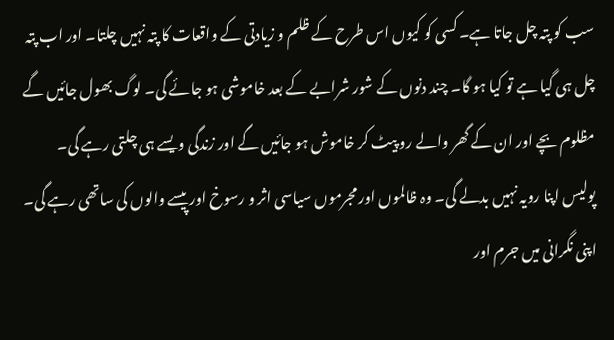سب کو پتہ چل جاتا ہے۔ کسی کو کیوں اس طرح کے ظلم و زیادتی کے واقعات کا پتہ نہیں چلتا۔ اور اب پتہ چل ہی گیا ہے تو کیا ہو گا۔ چند دنوں کے شور شرابے کے بعد خاموشی ہو جائے گی۔ لوگ بھول جائیں گے مظلوم بچے اور ان کے گھر والے رو پیٹ کر خاموش ہو جائیں گے اور زندگی ویسے ہی چلتی رہے گی۔ پولیس اپنا رویہ نہیں بدلے گی۔ وہ ظالموں اور مجرموں سیاسی اثر و رسوخ اور پیسے والوں کی ساتھی رہے گی۔ اپنی نگرانی میں جرم اور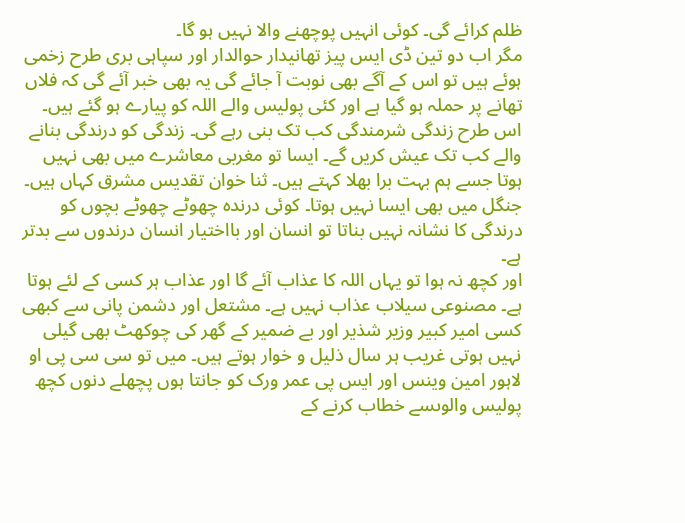ظلم کرائے گی۔ کوئی انہیں پوچھنے والا نہیں ہو گا۔
مگر اب دو تین ڈی ایس پیز تھانیدار حوالدار اور سپاہی بری طرح زخمی ہوئے ہیں تو اس کے آگے بھی نوبت آ جائے گی یہ بھی خبر آئے گی کہ فلاں تھانے پر حملہ ہو گیا ہے اور کئی پولیس والے اللہ کو پیارے ہو گئے ہیں۔ اس طرح زندگی شرمندگی کب تک بنی رہے گی۔ زندگی کو درندگی بنانے والے کب تک عیش کریں گے۔ ایسا تو مغربی معاشرے میں بھی نہیں ہوتا جسے ہم بہت برا بھلا کہتے ہیں۔ ثنا خوان تقدیس مشرق کہاں ہیں۔
جنگل میں بھی ایسا نہیں ہوتا۔ کوئی درندہ چھوٹے چھوٹے بچوں کو درندگی کا نشانہ نہیں بناتا تو انسان اور بااختیار انسان درندوں سے بدتر ہے۔
اور کچھ نہ ہوا تو یہاں اللہ کا عذاب آئے گا اور عذاب ہر کسی کے لئے ہوتا ہے۔ مصنوعی سیلاب عذاب نہیں ہے۔ مشتعل اور دشمن پانی سے کبھی کسی امیر کبیر وزیر شذیر اور بے ضمیر کے گھر کی چوکھٹ بھی گیلی نہیں ہوتی غریب ہر سال ذلیل و خوار ہوتے ہیں۔ میں تو سی سی پی او لاہور امین وینس اور ایس پی عمر ورک کو جانتا ہوں پچھلے دنوں کچھ پولیس والوںسے خطاب کرنے کے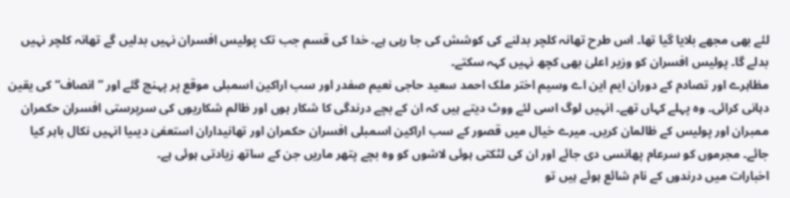لئے بھی مجھے بلایا گیا تھا۔ اس طرح تھانہ کلچر بدلنے کی کوشش کی جا رہی ہے۔ خدا کی قسم جب تک پولیس افسران نہیں بدلیں گے تھانہ کلچر نہیں بدلے گا۔ پولیس افسران کو وزیر اعلیٰ بھی کچھ نہیں کہہ سکتے۔
مظاہرے اور تصادم کے دوران ایم این اے وسیم اختر ملک احمد سعید حاجی نعیم صفدر اور سب اراکین اسمبلی موقع پر پہنچ گئے اور ”انصاف“ کی یقین دہانی کرائی۔ وہ پہلے کہاں تھے۔ انہیں لوگ اسی لئے ووٹ دیتے ہیں کہ ان کے بچے درندگی کا شکار ہوں اور ظالم شکاریوں کی سرپرستی افسران حکمران ممبران اور پولیس کے ظالمان کریں۔ میرے خیال میں قصور کے سب اراکین اسمبلی افسران حکمران اور تھانیداران استعفیٰ دیںیا انہیں نکال باہر کیا جائے۔ مجرموں کو سرعام پھانسی دی جائے اور ان کی لٹکتی ہوئی لاشوں کو وہ بچے پتھر ماریں جن کے ساتھ زیادتی ہوئی ہے۔
اخبارات میں درندوں کے نام شائع ہوئے ہیں تو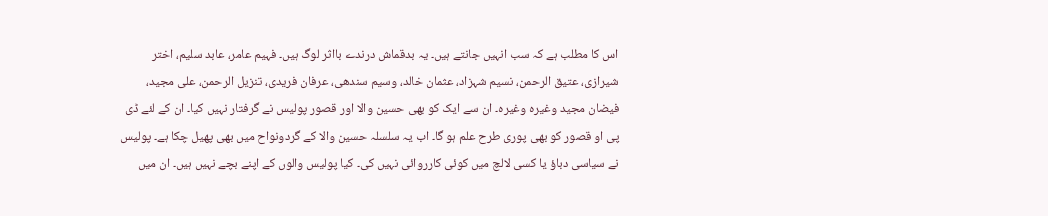اس کا مطلب ہے کہ سب انہیں جانتے ہیں۔ یہ بدقماش درندے بااثر لوگ ہیں۔ فہیم عامر، عابد سلیم، اختر شیرازی، عتیق الرحمن، نسیم شہزاد، عثمان خالد، وسیم سندھی، عرفان فریدی، تنزیل الرحمن، علی مجید، فیضان مجید وغیرہ وغیرہ۔ ان سے ایک کو بھی حسین والا اور قصور پولیس نے گرفتار نہیں کیا۔ ان کے لئے ڈی پی او قصور کو بھی پوری طرح علم ہو گا۔ اب یہ سلسلہ حسین والا کے گردونواح میں بھی پھیل چکا ہے۔ پولیس نے سیاسی دباؤ یا کسی لالچ میں کوئی کارروائی نہیں کی۔ کیا پولیس والوں کے اپنے بچے نہیں ہیں۔ ان میں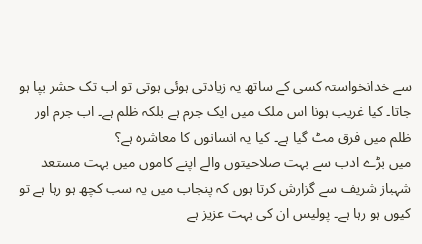سے خدانخواستہ کسی کے ساتھ یہ زیادتی ہوئی ہوتی تو اب تک حشر بپا ہو جاتا۔ کیا غریب ہونا اس ملک میں ایک جرم ہے بلکہ ظلم ہے۔ اب جرم اور ظلم میں فرق مٹ گیا ہے۔ کیا یہ انسانوں کا معاشرہ ہے؟
میں بڑے ادب سے بہت صلاحیتوں والے اپنے کاموں میں بہت مستعد شہباز شریف سے گزارش کرتا ہوں کہ پنجاب میں یہ سب کچھ ہو رہا ہے تو کیوں ہو رہا ہے۔ پولیس ان کی بہت عزیز ہے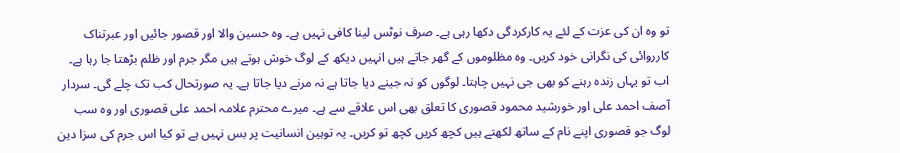تو وہ ان کی عزت کے لئے یہ کارکردگی دکھا رہی ہے۔ صرف نوٹس لینا کافی نہیں ہے۔ وہ حسین والا اور قصور جائیں اور عبرتناک کارروائی کی نگرانی خود کریں۔ وہ مظلوموں کے گھر جاتے ہیں انہیں دیکھ کے لوگ خوش ہوتے ہیں مگر جرم اور ظلم بڑھتا جا رہا ہے۔ اب تو یہاں زندہ رہنے کو بھی جی نہیں چاہتا۔ لوگوں کو نہ جینے دیا جاتا ہے نہ مرنے دیا جاتا ہے۔ یہ صورتحال کب تک چلے گی۔ سردار آصف احمد علی اور خورشید محمود قصوری کا تعلق بھی اس علاقے سے ہے۔ میرے محترم علامہ احمد علی قصوری اور وہ سب لوگ جو قصوری اپنے نام کے ساتھ لکھتے ہیں کچھ کریں کچھ تو کریں۔ یہ توہین انسانیت پر بس نہیں ہے تو کیا اس جرم کی سزا دین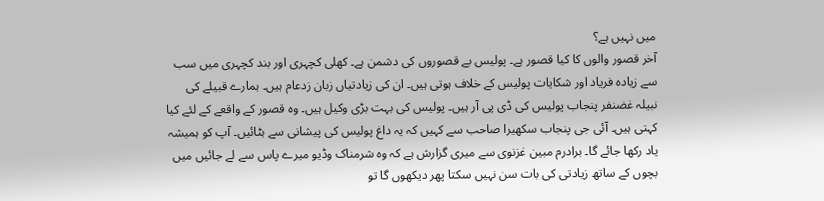میں نہیں ہے؟
آخر قصور والوں کا کیا قصور ہے۔ پولیس بے قصوروں کی دشمن ہے۔ کھلی کچہری اور بند کچہری میں سب سے زیادہ فریاد اور شکایات پولیس کے خلاف ہوتی ہیں۔ ان کی زیادتیاں زبان زدعام ہیں۔ ہمارے قبیلے کی نبیلہ غضنفر پنجاب پولیس کی ڈی پی آر ہیں۔ پولیس کی بہت بڑی وکیل ہیں۔ وہ قصور کے واقعے کے لئے کیا کہتی ہیں۔ آئی جی پنجاب سکھیرا صاحب سے کہیں کہ یہ داغ پولیس کی پیشانی سے ہٹائیں۔ آپ کو ہمیشہ یاد رکھا جائے گا۔ برادرم مبین غزنوی سے میری گزارش ہے کہ وہ شرمناک وڈیو میرے پاس سے لے جائیں میں بچوں کے ساتھ زیادتی کی بات سن نہیں سکتا پھر دیکھوں گا تو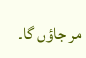مر جاؤں گا۔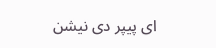ای پیپر دی نیشن